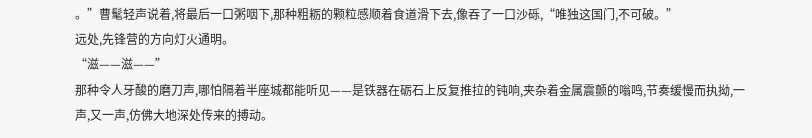。”曹髦轻声说着,将最后一口粥咽下,那种粗粝的颗粒感顺着食道滑下去,像吞了一口沙砾,“唯独这国门,不可破。”
远处,先锋营的方向灯火通明。
“滋——滋——”
那种令人牙酸的磨刀声,哪怕隔着半座城都能听见——是铁器在砺石上反复推拉的钝响,夹杂着金属震颤的嗡鸣,节奏缓慢而执拗,一声,又一声,仿佛大地深处传来的搏动。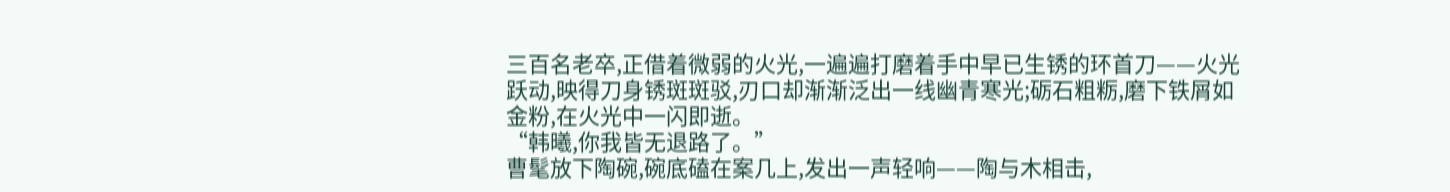三百名老卒,正借着微弱的火光,一遍遍打磨着手中早已生锈的环首刀——火光跃动,映得刀身锈斑斑驳,刃口却渐渐泛出一线幽青寒光;砺石粗粝,磨下铁屑如金粉,在火光中一闪即逝。
“韩曦,你我皆无退路了。”
曹髦放下陶碗,碗底磕在案几上,发出一声轻响——陶与木相击,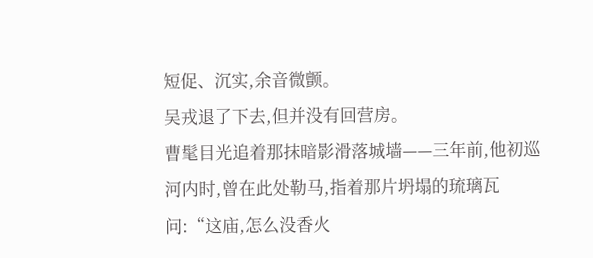短促、沉实,余音微颤。
吴戎退了下去,但并没有回营房。
曹髦目光追着那抹暗影滑落城墙——三年前,他初巡河内时,曾在此处勒马,指着那片坍塌的琉璃瓦问:“这庙,怎么没香火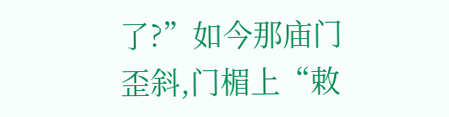了?”如今那庙门歪斜,门楣上“敕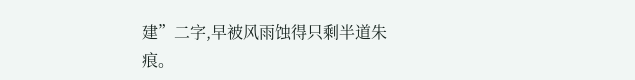建”二字,早被风雨蚀得只剩半道朱痕。